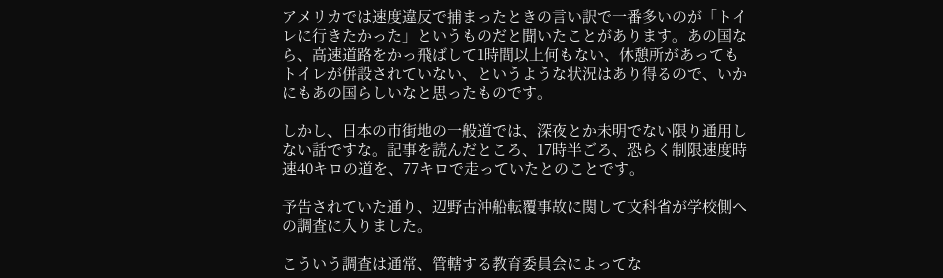アメリカでは速度違反で捕まったときの言い訳で一番多いのが「トイレに行きたかった」というものだと聞いたことがあります。あの国なら、高速道路をかっ飛ばして1時間以上何もない、休憩所があってもトイレが併設されていない、というような状況はあり得るので、いかにもあの国らしいなと思ったものです。

しかし、日本の市街地の一般道では、深夜とか未明でない限り通用しない話ですな。記事を読んだところ、17時半ごろ、恐らく制限速度時速40キロの道を、77キロで走っていたとのことです。

予告されていた通り、辺野古沖船転覆事故に関して文科省が学校側への調査に入りました。

こういう調査は通常、管轄する教育委員会によってな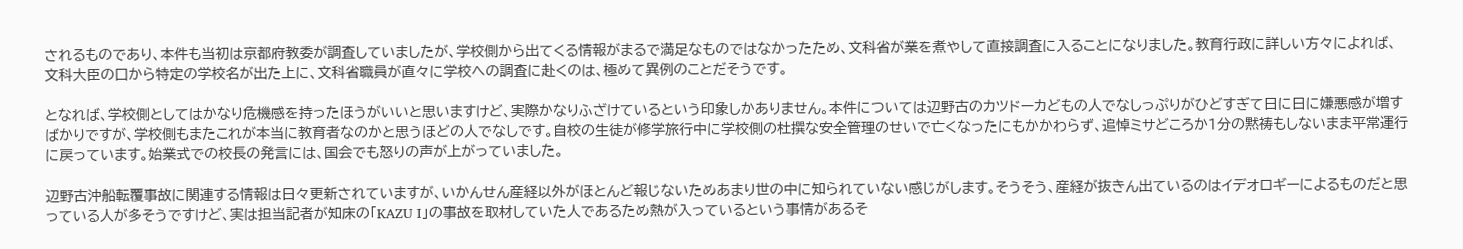されるものであり、本件も当初は京都府教委が調査していましたが、学校側から出てくる情報がまるで満足なものではなかったため、文科省が業を煮やして直接調査に入ることになりました。教育行政に詳しい方々によれば、文科大臣の口から特定の学校名が出た上に、文科省職員が直々に学校への調査に赴くのは、極めて異例のことだそうです。

となれば、学校側としてはかなり危機感を持ったほうがいいと思いますけど、実際かなりふざけているという印象しかありません。本件については辺野古のカツドーカどもの人でなしっぷりがひどすぎて日に日に嫌悪感が増すばかりですが、学校側もまたこれが本当に教育者なのかと思うほどの人でなしです。自校の生徒が修学旅行中に学校側の杜撰な安全管理のせいで亡くなったにもかかわらず、追悼ミサどころか1分の黙祷もしないまま平常運行に戻っています。始業式での校長の発言には、国会でも怒りの声が上がっていました。

辺野古沖船転覆事故に関連する情報は日々更新されていますが、いかんせん産経以外がほとんど報じないためあまり世の中に知られていない感じがします。そうそう、産経が抜きん出ているのはイデオロギーによるものだと思っている人が多そうですけど、実は担当記者が知床の「KAZU I」の事故を取材していた人であるため熱が入っているという事情があるそ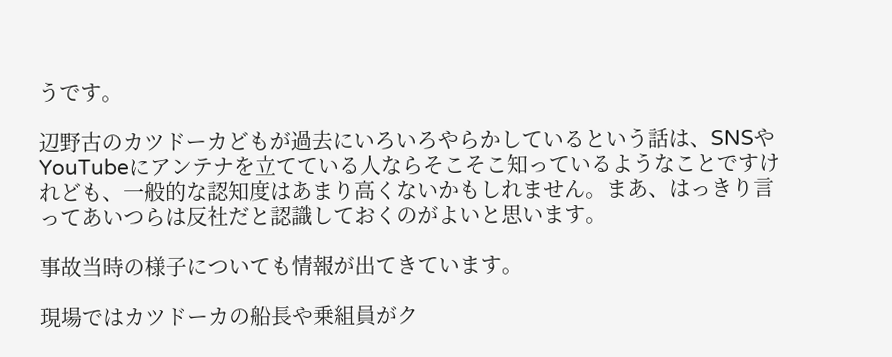うです。

辺野古のカツドーカどもが過去にいろいろやらかしているという話は、SNSやYouTubeにアンテナを立てている人ならそこそこ知っているようなことですけれども、一般的な認知度はあまり高くないかもしれません。まあ、はっきり言ってあいつらは反社だと認識しておくのがよいと思います。

事故当時の様子についても情報が出てきています。

現場ではカツドーカの船長や乗組員がク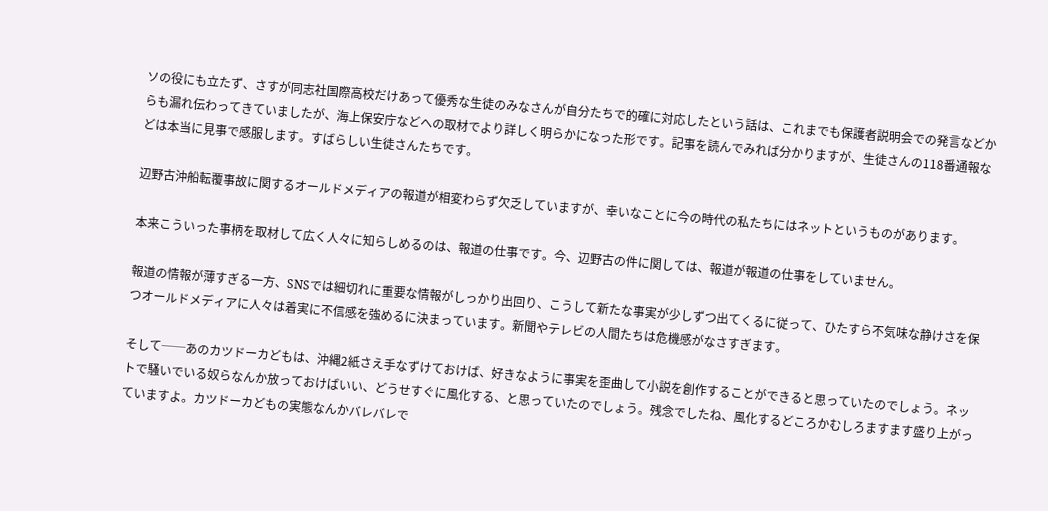ソの役にも立たず、さすが同志社国際高校だけあって優秀な生徒のみなさんが自分たちで的確に対応したという話は、これまでも保護者説明会での発言などからも漏れ伝わってきていましたが、海上保安庁などへの取材でより詳しく明らかになった形です。記事を読んでみれば分かりますが、生徒さんの118番通報などは本当に見事で感服します。すばらしい生徒さんたちです。

辺野古沖船転覆事故に関するオールドメディアの報道が相変わらず欠乏していますが、幸いなことに今の時代の私たちにはネットというものがあります。

本来こういった事柄を取材して広く人々に知らしめるのは、報道の仕事です。今、辺野古の件に関しては、報道が報道の仕事をしていません。

報道の情報が薄すぎる一方、SNSでは細切れに重要な情報がしっかり出回り、こうして新たな事実が少しずつ出てくるに従って、ひたすら不気味な静けさを保つオールドメディアに人々は着実に不信感を強めるに決まっています。新聞やテレビの人間たちは危機感がなさすぎます。

そして──あのカツドーカどもは、沖縄2紙さえ手なずけておけば、好きなように事実を歪曲して小説を創作することができると思っていたのでしょう。ネットで騒いでいる奴らなんか放っておけばいい、どうせすぐに風化する、と思っていたのでしょう。残念でしたね、風化するどころかむしろますます盛り上がっていますよ。カツドーカどもの実態なんかバレバレで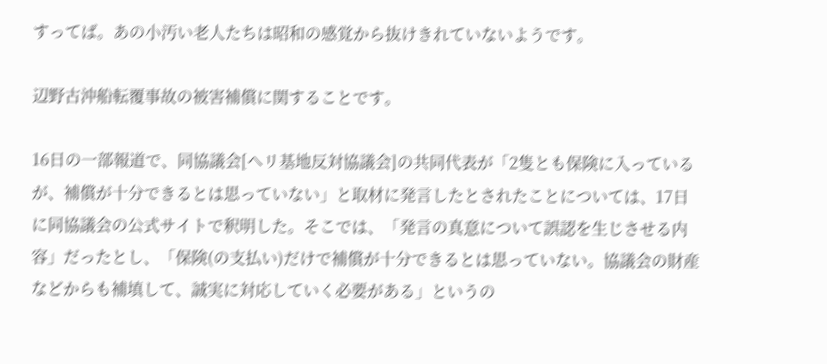すってば。あの小汚い老人たちは昭和の感覚から抜けきれていないようです。

辺野古沖船転覆事故の被害補償に関することです。

16日の一部報道で、同協議会[ヘリ基地反対協議会]の共同代表が「2隻とも保険に入っているが、補償が十分できるとは思っていない」と取材に発言したとされたことについては、17日に同協議会の公式サイトで釈明した。そこでは、「発言の真意について誤認を生じさせる内容」だったとし、「保険(の支払い)だけで補償が十分できるとは思っていない。協議会の財産などからも補填して、誠実に対応していく必要がある」というの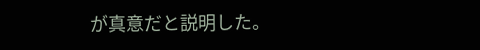が真意だと説明した。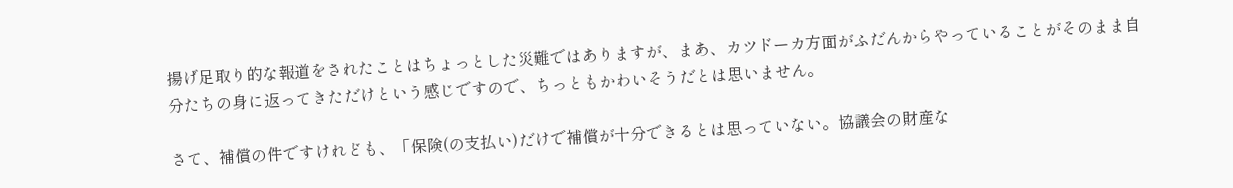揚げ足取り的な報道をされたことはちょっとした災難ではありますが、まあ、カツドーカ方面がふだんからやっていることがそのまま自分たちの身に返ってきただけという感じですので、ちっともかわいそうだとは思いません。

さて、補償の件ですけれども、「保険(の支払い)だけで補償が十分できるとは思っていない。協議会の財産な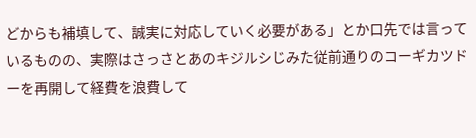どからも補填して、誠実に対応していく必要がある」とか口先では言っているものの、実際はさっさとあのキジルシじみた従前通りのコーギカツドーを再開して経費を浪費して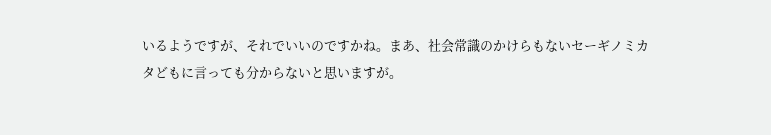いるようですが、それでいいのですかね。まあ、社会常識のかけらもないセーギノミカタどもに言っても分からないと思いますが。